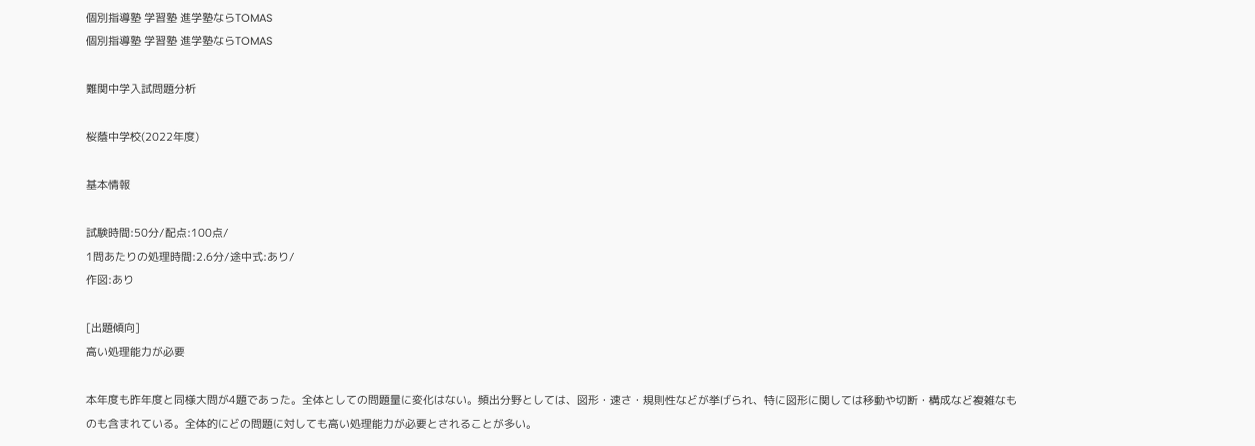個別指導塾 学習塾 進学塾ならTOMAS
個別指導塾 学習塾 進学塾ならTOMAS

難関中学入試問題分析

桜蔭中学校(2022年度)

基本情報

試験時間:50分/配点:100点/
1問あたりの処理時間:2.6分/途中式:あり/
作図:あり

[出題傾向]
高い処理能力が必要

本年度も昨年度と同様大問が4題であった。全体としての問題量に変化はない。頻出分野としては、図形・速さ・規則性などが挙げられ、特に図形に関しては移動や切断・構成など複雑なものも含まれている。全体的にどの問題に対しても高い処理能力が必要とされることが多い。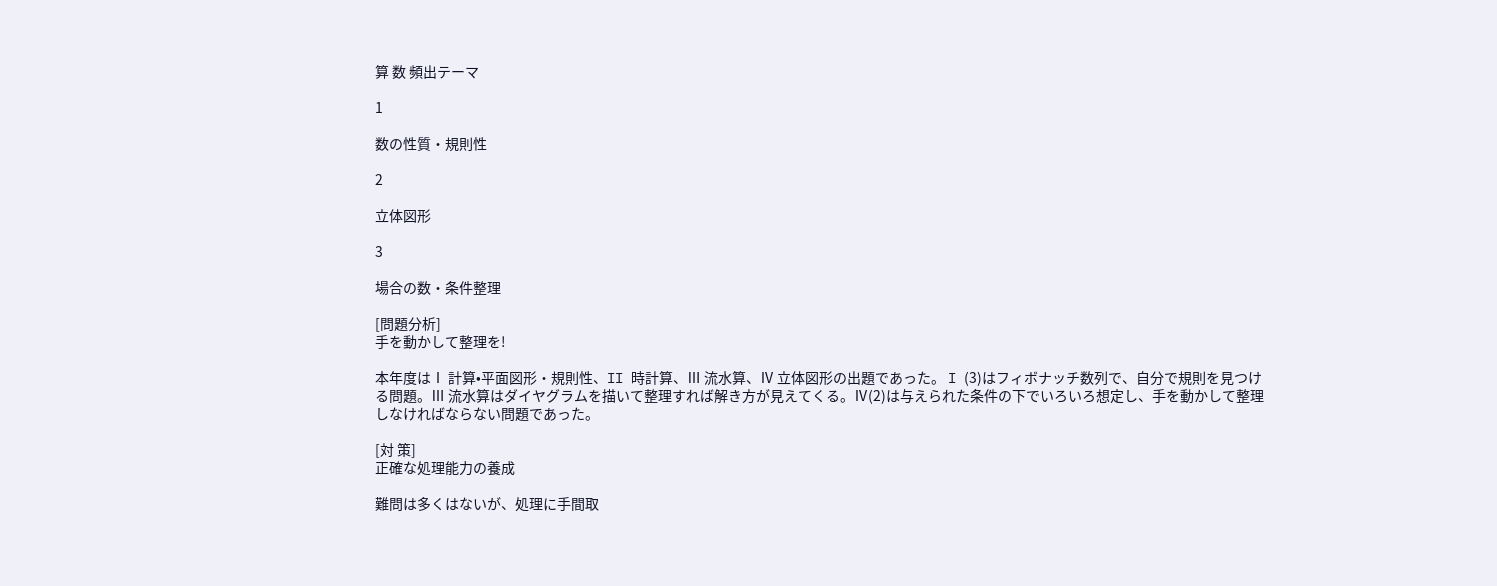算 数 頻出テーマ

1

数の性質・規則性

2

立体図形

3

場合の数・条件整理

[問題分析]
手を動かして整理を!

本年度はⅠ 計算•平面図形・規則性、II 時計算、Ⅲ 流水算、Ⅳ 立体図形の出題であった。 I (3)はフィボナッチ数列で、自分で規則を見つける問題。Ⅲ 流水算はダイヤグラムを描いて整理すれば解き方が見えてくる。Ⅳ(2)は与えられた条件の下でいろいろ想定し、手を動かして整理しなければならない問題であった。

[対 策]
正確な処理能力の養成

難問は多くはないが、処理に手間取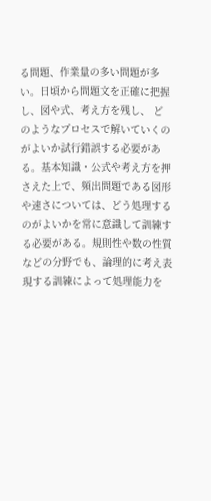る問題、作業量の多い問題が多い。日頃から問題文を正確に把握し、図や式、考え方を残し、 どのようなプロセスで解いていくのがよいか試行錯誤する必要がある。基本知識・公式や考え方を押さえた上で、頻出問題である図形や速さについては、どう処理するのがよいかを常に意識して訓練する必要がある。規則性や数の性質などの分野でも、論理的に考え表現する訓練によって処理能力を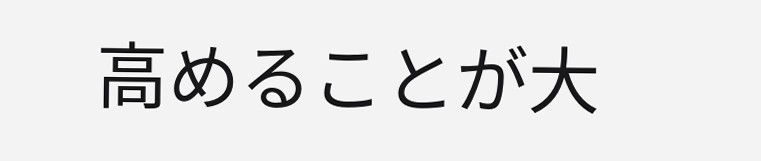高めることが大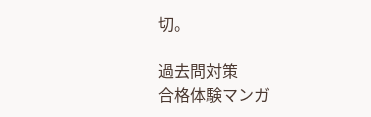切。

過去問対策
合格体験マンガ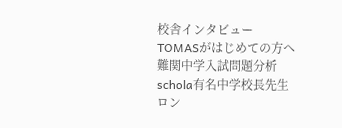校舎インタビュー
TOMASがはじめての方へ
難関中学入試問題分析
schola有名中学校長先生ロン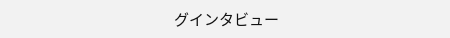グインタビュー